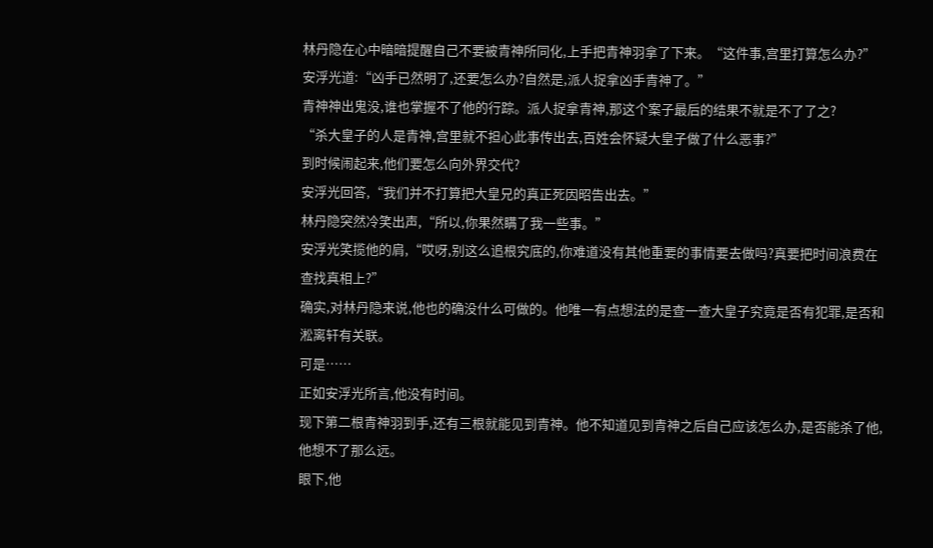林丹隐在心中暗暗提醒自己不要被青神所同化,上手把青神羽拿了下来。“这件事,宫里打算怎么办?”
安浮光道:“凶手已然明了,还要怎么办?自然是,派人捉拿凶手青神了。”
青神神出鬼没,谁也掌握不了他的行踪。派人捉拿青神,那这个案子最后的结果不就是不了了之?
“杀大皇子的人是青神,宫里就不担心此事传出去,百姓会怀疑大皇子做了什么恶事?”
到时候闹起来,他们要怎么向外界交代?
安浮光回答,“我们并不打算把大皇兄的真正死因昭告出去。”
林丹隐突然冷笑出声,“所以,你果然瞒了我一些事。”
安浮光笑揽他的肩,“哎呀,别这么追根究底的,你难道没有其他重要的事情要去做吗?真要把时间浪费在查找真相上?”
确实,对林丹隐来说,他也的确没什么可做的。他唯一有点想法的是查一查大皇子究竟是否有犯罪,是否和淞离轩有关联。
可是……
正如安浮光所言,他没有时间。
现下第二根青神羽到手,还有三根就能见到青神。他不知道见到青神之后自己应该怎么办,是否能杀了他,他想不了那么远。
眼下,他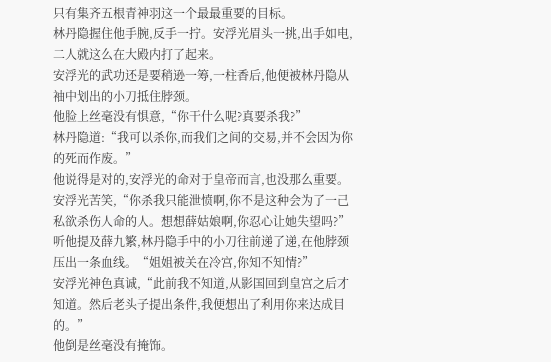只有集齐五根青神羽这一个最最重要的目标。
林丹隐握住他手腕,反手一拧。安浮光眉头一挑,出手如电,二人就这么在大殿内打了起来。
安浮光的武功还是要稍逊一筹,一柱香后,他便被林丹隐从袖中划出的小刀抵住脖颈。
他脸上丝毫没有惧意,“你干什么呢?真要杀我?”
林丹隐道:“我可以杀你,而我们之间的交易,并不会因为你的死而作废。”
他说得是对的,安浮光的命对于皇帝而言,也没那么重要。
安浮光苦笑,“你杀我只能泄愤啊,你不是这种会为了一己私欲杀伤人命的人。想想薛姑娘啊,你忍心让她失望吗?”
听他提及薛九繁,林丹隐手中的小刀往前递了递,在他脖颈压出一条血线。“姐姐被关在冷宫,你知不知情?”
安浮光神色真诚,“此前我不知道,从影国回到皇宫之后才知道。然后老头子提出条件,我便想出了利用你来达成目的。”
他倒是丝毫没有掩饰。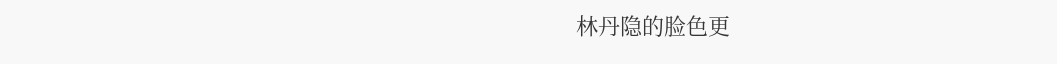林丹隐的脸色更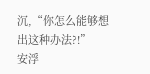沉,“你怎么能够想出这种办法?!”
安浮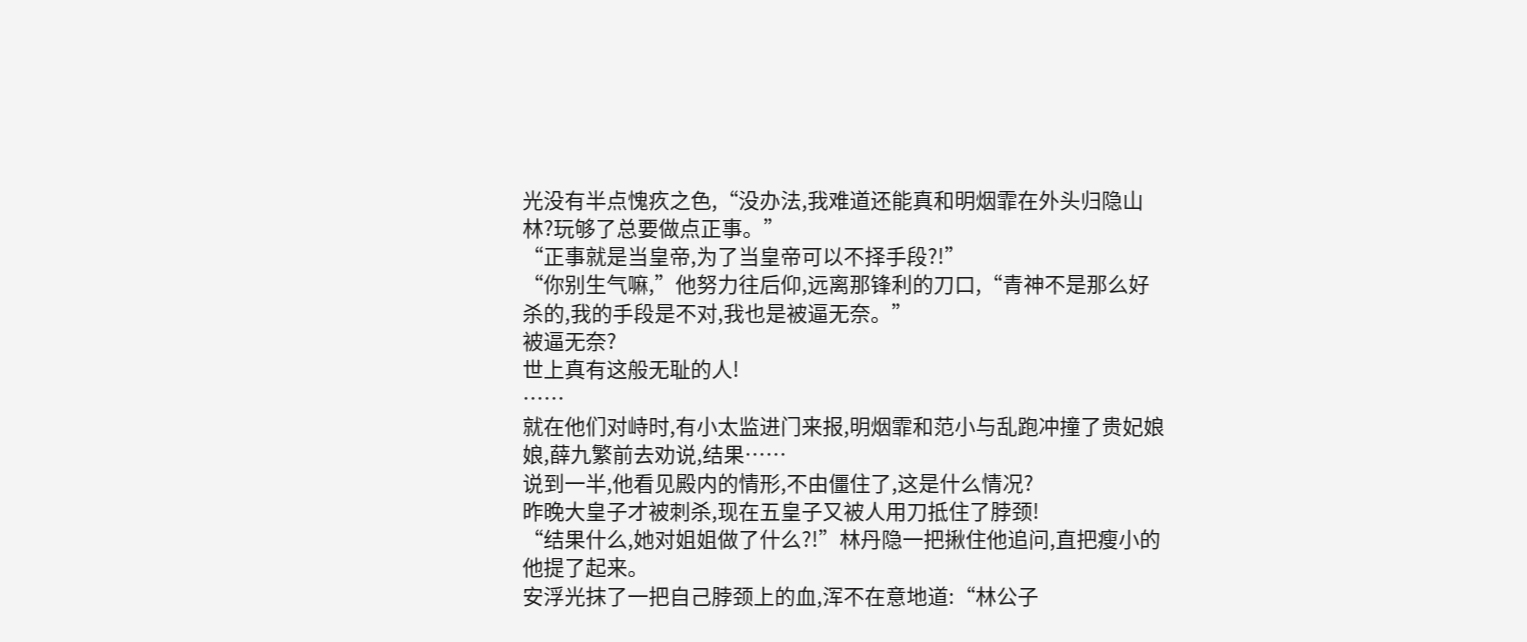光没有半点愧疚之色,“没办法,我难道还能真和明烟霏在外头归隐山林?玩够了总要做点正事。”
“正事就是当皇帝,为了当皇帝可以不择手段?!”
“你别生气嘛,”他努力往后仰,远离那锋利的刀口,“青神不是那么好杀的,我的手段是不对,我也是被逼无奈。”
被逼无奈?
世上真有这般无耻的人!
……
就在他们对峙时,有小太监进门来报,明烟霏和范小与乱跑冲撞了贵妃娘娘,薛九繁前去劝说,结果……
说到一半,他看见殿内的情形,不由僵住了,这是什么情况?
昨晚大皇子才被刺杀,现在五皇子又被人用刀抵住了脖颈!
“结果什么,她对姐姐做了什么?!”林丹隐一把揪住他追问,直把瘦小的他提了起来。
安浮光抹了一把自己脖颈上的血,浑不在意地道:“林公子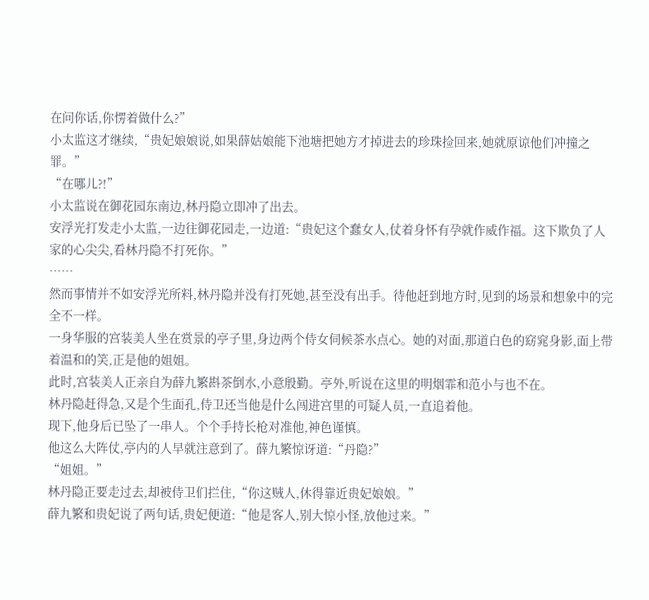在问你话,你愣着做什么?”
小太监这才继续,“贵妃娘娘说,如果薛姑娘能下池塘把她方才掉进去的珍珠捡回来,她就原谅他们冲撞之罪。”
“在哪儿?!”
小太监说在御花园东南边,林丹隐立即冲了出去。
安浮光打发走小太监,一边往御花园走,一边道:“贵妃这个蠢女人,仗着身怀有孕就作威作福。这下欺负了人家的心尖尖,看林丹隐不打死你。”
……
然而事情并不如安浮光所料,林丹隐并没有打死她,甚至没有出手。待他赶到地方时,见到的场景和想象中的完全不一样。
一身华服的宫装美人坐在赏景的亭子里,身边两个侍女伺候茶水点心。她的对面,那道白色的窈窕身影,面上带着温和的笑,正是他的姐姐。
此时,宫装美人正亲自为薛九繁斟茶倒水,小意殷勤。亭外,听说在这里的明烟霏和范小与也不在。
林丹隐赶得急,又是个生面孔,侍卫还当他是什么闯进宫里的可疑人员,一直追着他。
现下,他身后已坠了一串人。个个手持长枪对准他,神色谨慎。
他这么大阵仗,亭内的人早就注意到了。薛九繁惊讶道:“丹隐?”
“姐姐。”
林丹隐正要走过去,却被侍卫们拦住,“你这贼人,休得靠近贵妃娘娘。”
薛九繁和贵妃说了两句话,贵妃便道:“他是客人,别大惊小怪,放他过来。”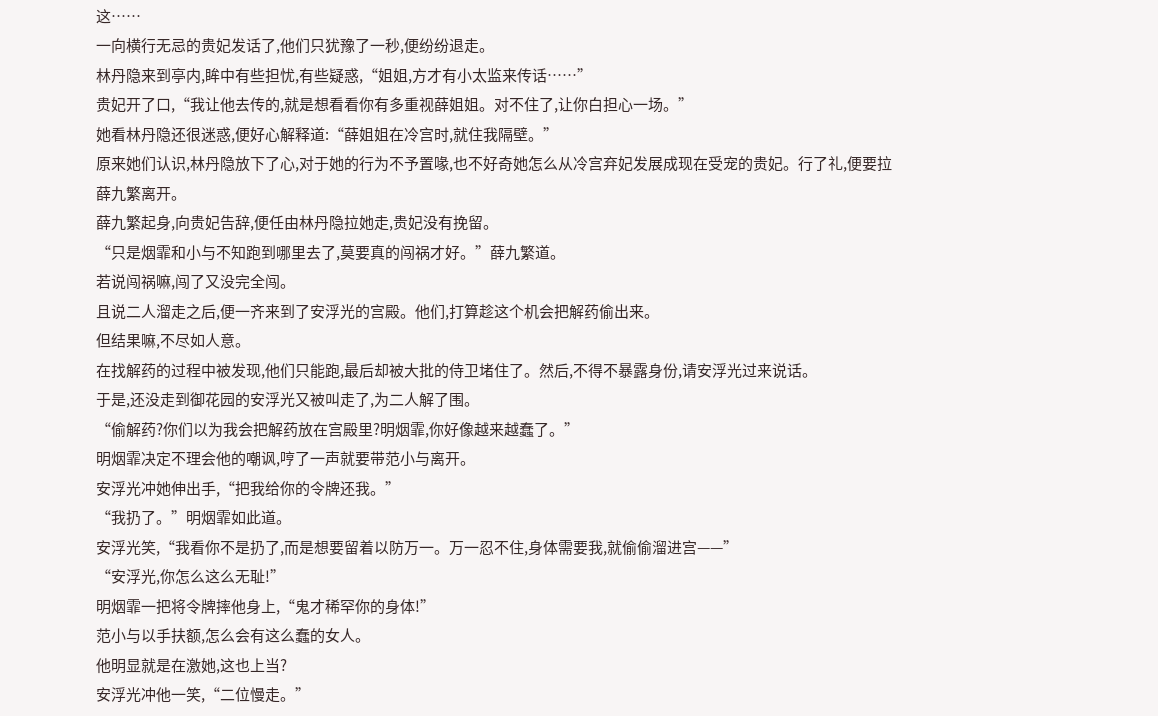这……
一向横行无忌的贵妃发话了,他们只犹豫了一秒,便纷纷退走。
林丹隐来到亭内,眸中有些担忧,有些疑惑,“姐姐,方才有小太监来传话……”
贵妃开了口,“我让他去传的,就是想看看你有多重视薛姐姐。对不住了,让你白担心一场。”
她看林丹隐还很迷惑,便好心解释道:“薛姐姐在冷宫时,就住我隔壁。”
原来她们认识,林丹隐放下了心,对于她的行为不予置喙,也不好奇她怎么从冷宫弃妃发展成现在受宠的贵妃。行了礼,便要拉薛九繁离开。
薛九繁起身,向贵妃告辞,便任由林丹隐拉她走,贵妃没有挽留。
“只是烟霏和小与不知跑到哪里去了,莫要真的闯祸才好。”薛九繁道。
若说闯祸嘛,闯了又没完全闯。
且说二人溜走之后,便一齐来到了安浮光的宫殿。他们,打算趁这个机会把解药偷出来。
但结果嘛,不尽如人意。
在找解药的过程中被发现,他们只能跑,最后却被大批的侍卫堵住了。然后,不得不暴露身份,请安浮光过来说话。
于是,还没走到御花园的安浮光又被叫走了,为二人解了围。
“偷解药?你们以为我会把解药放在宫殿里?明烟霏,你好像越来越蠢了。”
明烟霏决定不理会他的嘲讽,哼了一声就要带范小与离开。
安浮光冲她伸出手,“把我给你的令牌还我。”
“我扔了。”明烟霏如此道。
安浮光笑,“我看你不是扔了,而是想要留着以防万一。万一忍不住,身体需要我,就偷偷溜进宫——”
“安浮光,你怎么这么无耻!”
明烟霏一把将令牌摔他身上,“鬼才稀罕你的身体!”
范小与以手扶额,怎么会有这么蠢的女人。
他明显就是在激她,这也上当?
安浮光冲他一笑,“二位慢走。”